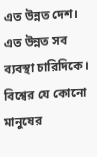এত উন্নত দেশ। এত উন্নত সব ব্যবস্থা চারিদিকে। বিশ্বের যে কোনো মানুষের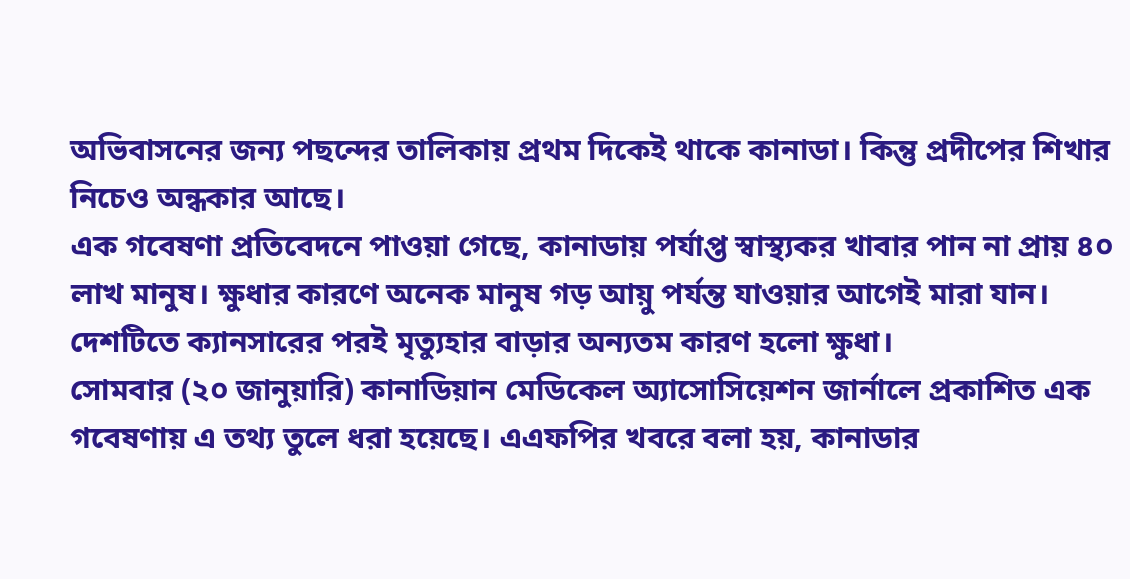অভিবাসনের জন্য পছন্দের তালিকায় প্রথম দিকেই থাকে কানাডা। কিন্তু প্রদীপের শিখার নিচেও অন্ধকার আছে।
এক গবেষণা প্রতিবেদনে পাওয়া গেছে, কানাডায় পর্যাপ্ত স্বাস্থ্যকর খাবার পান না প্রায় ৪০ লাখ মানুষ। ক্ষুধার কারণে অনেক মানুষ গড় আয়ু পর্যন্ত যাওয়ার আগেই মারা যান। দেশটিতে ক্যানসারের পরই মৃত্যুহার বাড়ার অন্যতম কারণ হলো ক্ষুধা।
সোমবার (২০ জানুয়ারি) কানাডিয়ান মেডিকেল অ্যাসোসিয়েশন জার্নালে প্রকাশিত এক গবেষণায় এ তথ্য তুলে ধরা হয়েছে। এএফপির খবরে বলা হয়, কানাডার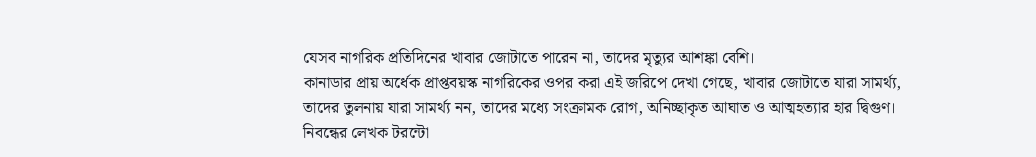যেসব নাগরিক প্রতিদিনের খাবার জোটাতে পারেন না, তাদের মৃত্যুর আশঙ্কা বেশি।
কানাডার প্রায় অর্ধেক প্রাপ্তবয়স্ক নাগরিকের ওপর করা এই জরিপে দেখা গেছে, খাবার জোটাতে যারা সামর্থ্য, তাদের তুলনায় যারা সামর্থ্য নন, তাদের মধ্যে সংক্রামক রোগ, অনিচ্ছাকৃত আঘাত ও আত্মহত্যার হার দ্বিগুণ।
নিবন্ধের লেখক টরন্টো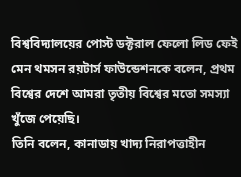বিশ্ববিদ্যালয়ের পোস্ট ডক্টরাল ফেলো লিড ফেই মেন থমসন রয়টার্স ফাউন্ডেশনকে বলেন, প্রথম বিশ্বের দেশে আমরা তৃতীয় বিশ্বের মতো সমস্যা খুঁজে পেয়েছি।
তিনি বলেন, কানাডায় খাদ্য নিরাপত্তাহীন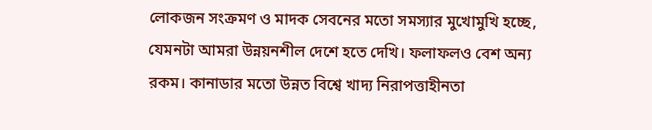লোকজন সংক্রমণ ও মাদক সেবনের মতো সমস্যার মুখোমুখি হচ্ছে, যেমনটা আমরা উন্নয়নশীল দেশে হতে দেখি। ফলাফলও বেশ অন্য রকম। কানাডার মতো উন্নত বিশ্বে খাদ্য নিরাপত্তাহীনতা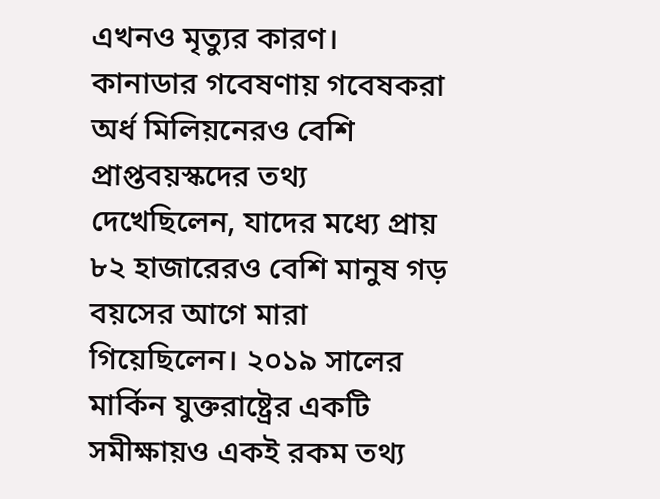এখনও মৃত্যুর কারণ।
কানাডার গবেষণায় গবেষকরা অর্ধ মিলিয়নেরও বেশি প্রাপ্তবয়স্কদের তথ্য দেখেছিলেন, যাদের মধ্যে প্রায় ৮২ হাজারেরও বেশি মানুষ গড় বয়সের আগে মারা গিয়েছিলেন। ২০১৯ সালের মার্কিন যুক্তরাষ্ট্রের একটি সমীক্ষায়ও একই রকম তথ্য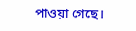পাওয়া গেছে।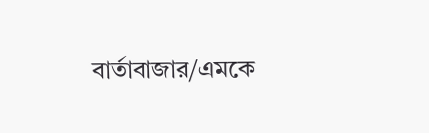বার্তাবাজার/এমকে